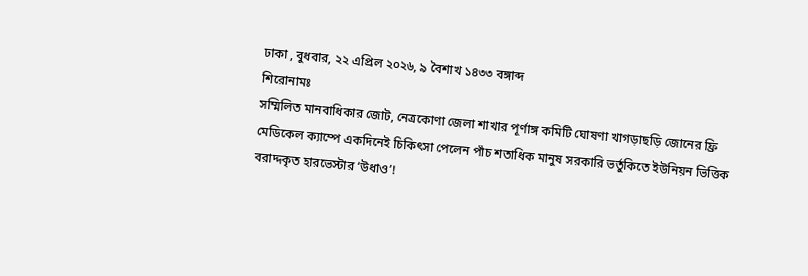ঢাকা , বুধবার, ২২ এপ্রিল ২০২৬, ৯ বৈশাখ ১৪৩৩ বঙ্গাব্দ
শিরোনামঃ
সম্মিলিত মানবাধিকার জোট, নেত্রকোণা জেলা শাখার পূর্ণাঙ্গ কমিটি ঘোষণা খাগড়াছড়ি জোনের ফ্রি মেডিকেল ক্যাম্পে একদিনেই চিকিৎসা পেলেন পাঁচ শতাধিক মানুষ সরকারি ভর্তুকিতে ইউনিয়ন ভিত্তিক বরাদ্দকৃত হারভেস্টার ‘উধাও’!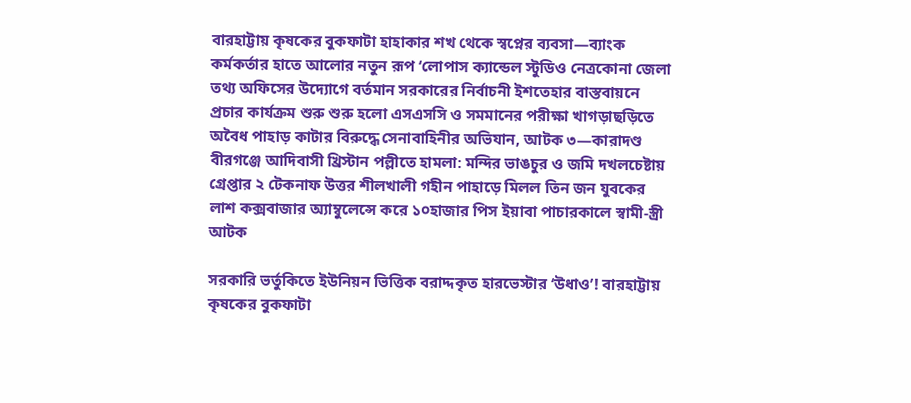বারহাট্টায় কৃষকের বুকফাটা হাহাকার শখ থেকে স্বপ্নের ব্যবসা—ব্যাংক কর্মকর্তার হাতে আলোর নতুন রূপ ‘লোপাস ক্যান্ডেল স্টুডিও নেত্রকোনা জেলা তথ্য অফিসের উদ্যোগে বর্তমান সরকারের নির্বাচনী ইশতেহার বাস্তবায়নে প্রচার কার্যক্রম শুরু শুরু হলো এসএসসি ও সমমানের পরীক্ষা খাগড়াছড়িতে অবৈধ পাহাড় কাটার বিরুদ্ধে সেনাবাহিনীর অভিযান, আটক ৩—কারাদণ্ড বীরগঞ্জে আদিবাসী খ্রিস্টান পল্লীতে হামলা: মন্দির ভাঙচুর ও জমি দখলচেষ্টায় গ্রেপ্তার ২ টেকনাফ উত্তর শীলখালী গহীন পাহাড়ে মিলল তিন জন যুবকের লাশ কক্সবাজার অ্যাম্বুলেন্সে করে ১০হাজার পিস ইয়াবা পাচারকালে স্বামী-স্ত্রী আটক

সরকারি ভর্তুকিতে ইউনিয়ন ভিত্তিক বরাদ্দকৃত হারভেস্টার ‘উধাও’! বারহাট্টায় কৃষকের বুকফাটা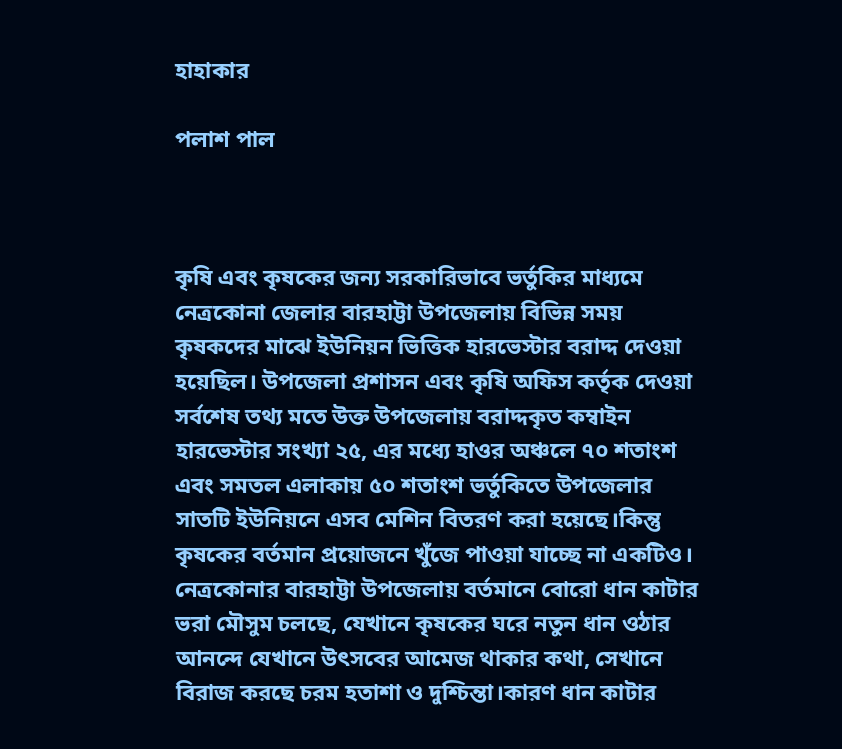হাহাকার

পলাশ পাল



কৃষি এবং কৃষকের জন্য সরকারিভাবে ভর্তুকির মাধ্যমে নেত্রকোনা জেলার বারহাট্টা উপজেলায় বিভিন্ন সময় কৃষকদের মাঝে ইউনিয়ন ভিত্তিক হারভেস্টার বরাদ্দ দেওয়া হয়েছিল। উপজেলা প্রশাসন এবং কৃষি অফিস কর্তৃক দেওয়া সর্বশেষ তথ্য মতে উক্ত উপজেলায় বরাদ্দকৃত কম্বাইন হারভেস্টার সংখ্যা ২৫, এর মধ্যে হাওর অঞ্চলে ৭০ শতাংশ এবং সমতল এলাকায় ৫০ শতাংশ ভর্তুকিতে উপজেলার সাতটি ইউনিয়নে এসব মেশিন বিতরণ করা হয়েছে।কিন্তু কৃষকের বর্তমান প্রয়োজনে খুঁজে পাওয়া যাচ্ছে না একটিও। নেত্রকোনার বারহাট্টা উপজেলায় বর্তমানে বোরো ধান কাটার ভরা মৌসুম চলছে, যেখানে কৃষকের ঘরে নতুন ধান ওঠার আনন্দে যেখানে উৎসবের আমেজ থাকার কথা, সেখানে বিরাজ করছে চরম হতাশা ও দুশ্চিন্তা।কারণ ধান কাটার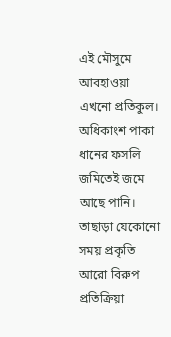এই মৌসুমে আবহাওয়া এখনো প্রতিকুল। অধিকাংশ পাকা ধানের ফসলি জমিতেই জমে আছে পানি। তাছাড়া যেকোনো সময় প্রকৃতি আরো বিরুপ প্রতিক্রিয়া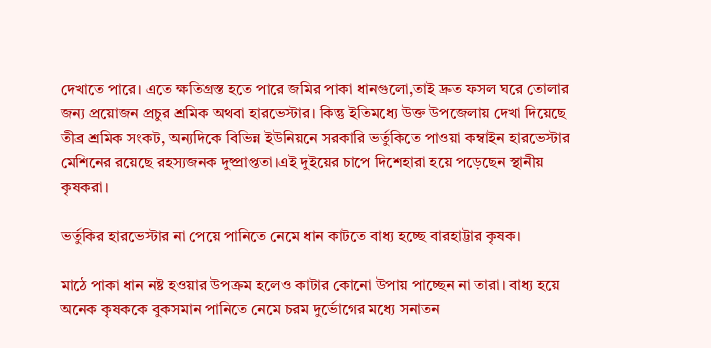দেখাতে পারে। এতে ক্ষতিগ্রস্ত হতে পারে জমির পাকা ধানগুলো,তাই দ্রুত ফসল ঘরে তোলার জন্য প্রয়োজন প্রচুর শ্রমিক অথবা হারভেস্টার। কিন্তু ইতিমধ্যে উক্ত উপজেলায় দেখা দিয়েছে তীব্র শ্রমিক সংকট, অন্যদিকে বিভিন্ন ইউনিয়নে সরকারি ভর্তুকিতে পাওয়া কম্বাইন হারভেস্টার মেশিনের রয়েছে রহস্যজনক দুষ্প্রাপ্ততা।এই দুইয়ের চাপে দিশেহারা হয়ে পড়েছেন স্থানীয় কৃষকরা।

ভর্তুকির হারভেস্টার না পেয়ে পানিতে নেমে ধান কাটতে বাধ্য হচ্ছে বারহাট্টার কৃষক।

মাঠে পাকা ধান নষ্ট হওয়ার উপক্রম হলেও কাটার কোনো উপায় পাচ্ছেন না তারা। বাধ্য হয়ে অনেক কৃষককে বুকসমান পানিতে নেমে চরম দুর্ভোগের মধ্যে সনাতন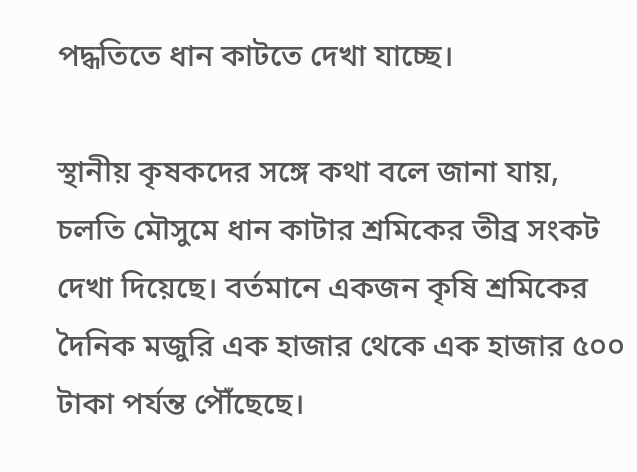পদ্ধতিতে ধান কাটতে দেখা যাচ্ছে।

স্থানীয় কৃষকদের সঙ্গে কথা বলে জানা যায়, চলতি মৌসুমে ধান কাটার শ্রমিকের তীব্র সংকট দেখা দিয়েছে। বর্তমানে একজন কৃষি শ্রমিকের দৈনিক মজুরি এক হাজার থেকে এক হাজার ৫০০ টাকা পর্যন্ত পৌঁছেছে।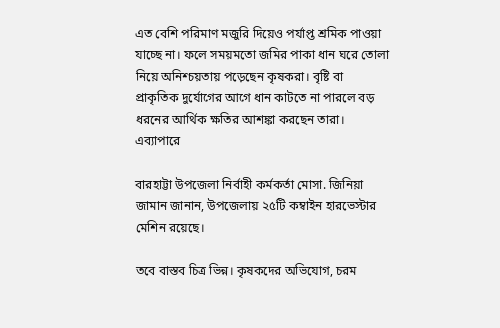এত বেশি পরিমাণ মজুরি দিয়েও পর্যাপ্ত শ্রমিক পাওয়া যাচ্ছে না। ফলে সময়মতো জমির পাকা ধান ঘরে তোলা নিয়ে অনিশ্চয়তায় পড়েছেন কৃষকরা। বৃষ্টি বা প্রাকৃতিক দুর্যোগের আগে ধান কাটতে না পারলে বড় ধরনের আর্থিক ক্ষতির আশঙ্কা করছেন তারা। এব্যাপারে

বারহাট্টা উপজেলা নির্বাহী কর্মকর্তা মোসা. জিনিয়া জামান জানান, উপজেলায় ২৫টি কম্বাইন হারভেস্টার মেশিন রয়েছে।

তবে বাস্তব চিত্র ভিন্ন। কৃষকদের অভিযোগ, চরম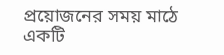প্রয়োজনের সময় মাঠে একটি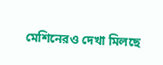মেশিনেরও দেখা মিলছে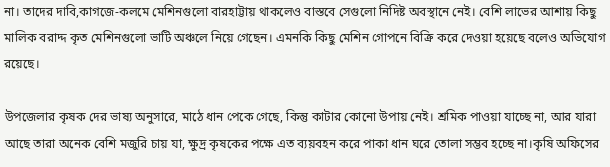না। তাদের দাবি,কাগজে-কলমে মেশিনগুলো বারহাট্টায় থাকলেও বাস্তবে সেগুলো নিদিষ্ট অবস্থানে নেই। বেশি লাভের আশায় কিছু মালিক বরাদ্দ কৃত মেশিনগুলো ভাটি অঞ্চলে নিয়ে গেছেন। এমনকি কিছু মেশিন গোপনে বিক্রি করে দেওয়া হয়েছে বলেও অভিযোগ রয়েছে।

উপজেলার কৃষক দের ভাষ্য অনুসারে, মাঠে ধান পেকে গেছে, কিন্তু কাটার কোনো উপায় নেই। শ্রমিক পাওয়া যাচ্ছে না, আর যারা আছে তারা অনেক বেশি মজুরি চায় যা, ক্ষুদ্র কৃষকের পক্ষে এত ব্যয়বহন করে পাকা ধান ঘরে তোলা সম্ভব হচ্ছে না।কৃষি অফিসের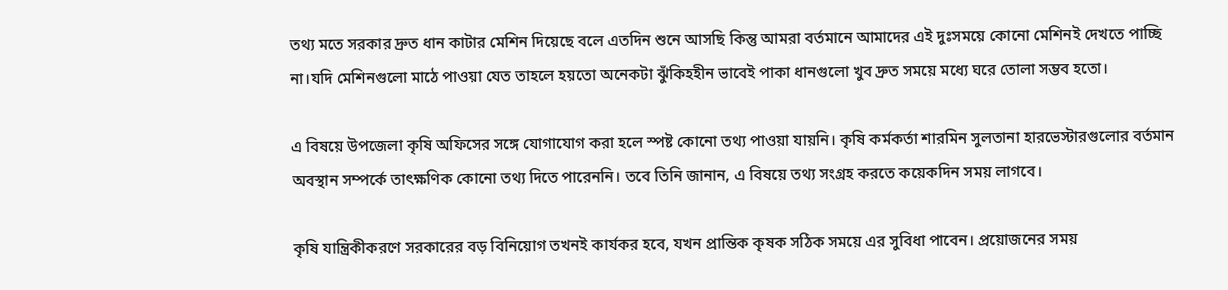তথ্য মতে সরকার দ্রুত ধান কাটার মেশিন দিয়েছে বলে এতদিন শুনে আসছি কিন্তু আমরা বর্তমানে আমাদের এই দুঃসময়ে কোনো মেশিনই দেখতে পাচ্ছি না।যদি মেশিনগুলো মাঠে পাওয়া যেত তাহলে হয়তো অনেকটা ঝুঁকিহহীন ভাবেই পাকা ধানগুলো খুব দ্রুত সময়ে মধ্যে ঘরে তোলা সম্ভব হতো।

এ বিষয়ে উপজেলা কৃষি অফিসের সঙ্গে যোগাযোগ করা হলে স্পষ্ট কোনো তথ্য পাওয়া যায়নি। কৃষি কর্মকর্তা শারমিন সুলতানা হারভেস্টারগুলোর বর্তমান অবস্থান সম্পর্কে তাৎক্ষণিক কোনো তথ্য দিতে পারেননি। তবে তিনি জানান, এ বিষয়ে তথ্য সংগ্রহ করতে কয়েকদিন সময় লাগবে।

কৃষি যান্ত্রিকীকরণে সরকারের বড় বিনিয়োগ তখনই কার্যকর হবে, যখন প্রান্তিক কৃষক সঠিক সময়ে এর সুবিধা পাবেন। প্রয়োজনের সময়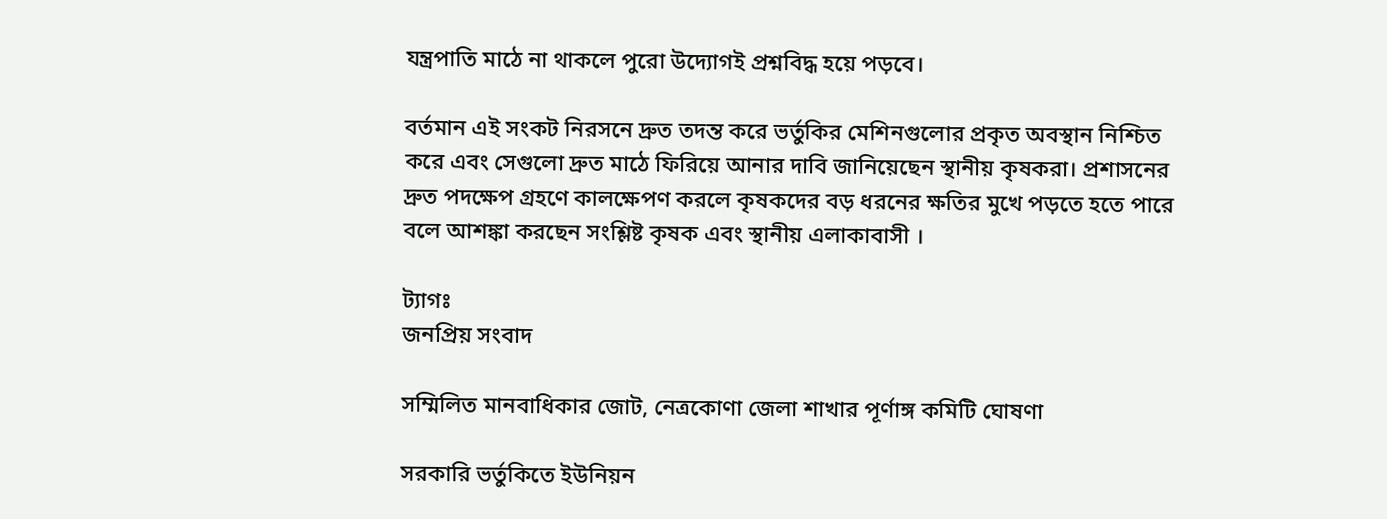যন্ত্রপাতি মাঠে না থাকলে পুরো উদ্যোগই প্রশ্নবিদ্ধ হয়ে পড়বে।

বর্তমান এই সংকট নিরসনে দ্রুত তদন্ত করে ভর্তুকির মেশিনগুলোর প্রকৃত অবস্থান নিশ্চিত করে এবং সেগুলো দ্রুত মাঠে ফিরিয়ে আনার দাবি জানিয়েছেন স্থানীয় কৃষকরা। প্রশাসনের দ্রুত পদক্ষেপ গ্রহণে কালক্ষেপণ করলে কৃষকদের বড় ধরনের ক্ষতির মুখে পড়তে হতে পারে বলে আশঙ্কা করছেন সংশ্লিষ্ট কৃষক এবং স্থানীয় এলাকাবাসী ।

ট্যাগঃ
জনপ্রিয় সংবাদ

সম্মিলিত মানবাধিকার জোট, নেত্রকোণা জেলা শাখার পূর্ণাঙ্গ কমিটি ঘোষণা

সরকারি ভর্তুকিতে ইউনিয়ন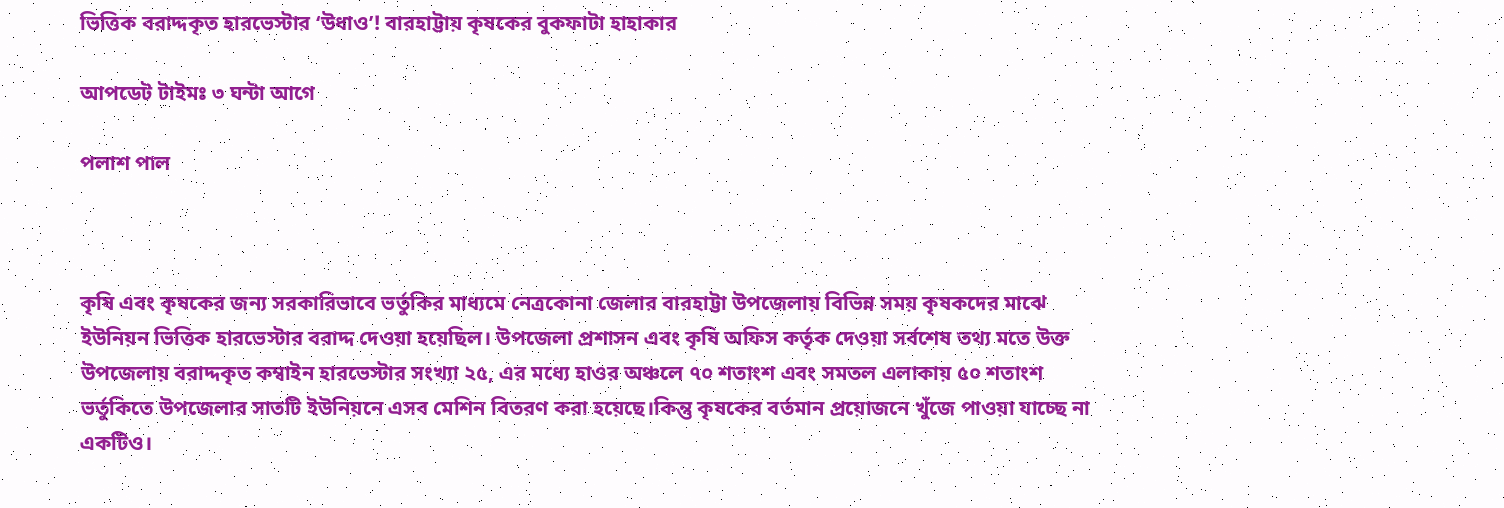ভিত্তিক বরাদ্দকৃত হারভেস্টার ‘উধাও’! বারহাট্টায় কৃষকের বুকফাটা হাহাকার

আপডেট টাইমঃ ৩ ঘন্টা আগে

পলাশ পাল



কৃষি এবং কৃষকের জন্য সরকারিভাবে ভর্তুকির মাধ্যমে নেত্রকোনা জেলার বারহাট্টা উপজেলায় বিভিন্ন সময় কৃষকদের মাঝে ইউনিয়ন ভিত্তিক হারভেস্টার বরাদ্দ দেওয়া হয়েছিল। উপজেলা প্রশাসন এবং কৃষি অফিস কর্তৃক দেওয়া সর্বশেষ তথ্য মতে উক্ত উপজেলায় বরাদ্দকৃত কম্বাইন হারভেস্টার সংখ্যা ২৫, এর মধ্যে হাওর অঞ্চলে ৭০ শতাংশ এবং সমতল এলাকায় ৫০ শতাংশ ভর্তুকিতে উপজেলার সাতটি ইউনিয়নে এসব মেশিন বিতরণ করা হয়েছে।কিন্তু কৃষকের বর্তমান প্রয়োজনে খুঁজে পাওয়া যাচ্ছে না একটিও।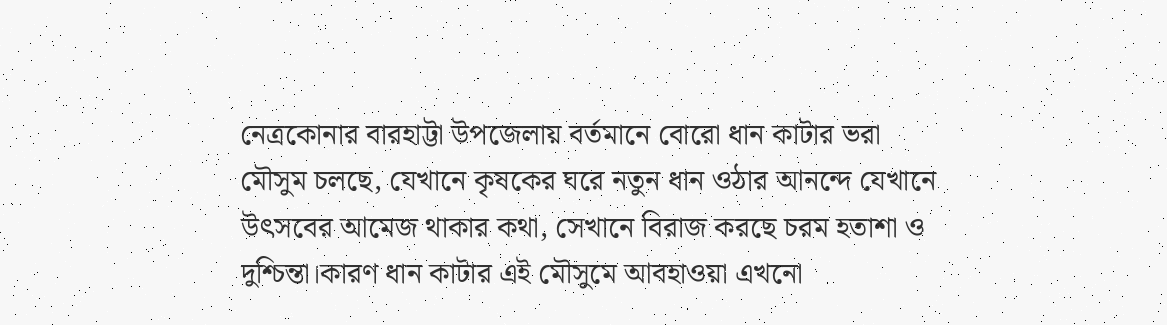নেত্রকোনার বারহাট্টা উপজেলায় বর্তমানে বোরো ধান কাটার ভরা মৌসুম চলছে, যেখানে কৃষকের ঘরে নতুন ধান ওঠার আনন্দে যেখানে উৎসবের আমেজ থাকার কথা, সেখানে বিরাজ করছে চরম হতাশা ও দুশ্চিন্তা।কারণ ধান কাটার এই মৌসুমে আবহাওয়া এখনো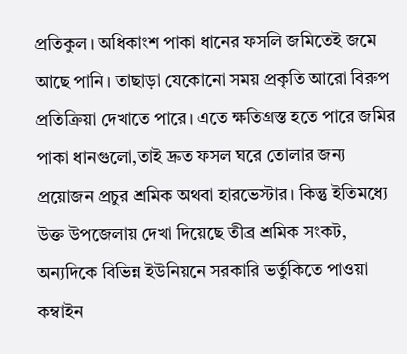প্রতিকুল। অধিকাংশ পাকা ধানের ফসলি জমিতেই জমে আছে পানি। তাছাড়া যেকোনো সময় প্রকৃতি আরো বিরুপ প্রতিক্রিয়া দেখাতে পারে। এতে ক্ষতিগ্রস্ত হতে পারে জমির পাকা ধানগুলো,তাই দ্রুত ফসল ঘরে তোলার জন্য প্রয়োজন প্রচুর শ্রমিক অথবা হারভেস্টার। কিন্তু ইতিমধ্যে উক্ত উপজেলায় দেখা দিয়েছে তীব্র শ্রমিক সংকট, অন্যদিকে বিভিন্ন ইউনিয়নে সরকারি ভর্তুকিতে পাওয়া কম্বাইন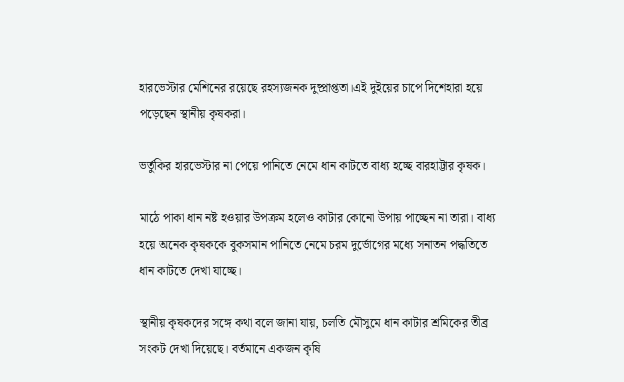হারভেস্টার মেশিনের রয়েছে রহস্যজনক দুষ্প্রাপ্ততা।এই দুইয়ের চাপে দিশেহারা হয়ে পড়েছেন স্থানীয় কৃষকরা।

ভর্তুকির হারভেস্টার না পেয়ে পানিতে নেমে ধান কাটতে বাধ্য হচ্ছে বারহাট্টার কৃষক।

মাঠে পাকা ধান নষ্ট হওয়ার উপক্রম হলেও কাটার কোনো উপায় পাচ্ছেন না তারা। বাধ্য হয়ে অনেক কৃষককে বুকসমান পানিতে নেমে চরম দুর্ভোগের মধ্যে সনাতন পদ্ধতিতে ধান কাটতে দেখা যাচ্ছে।

স্থানীয় কৃষকদের সঙ্গে কথা বলে জানা যায়, চলতি মৌসুমে ধান কাটার শ্রমিকের তীব্র সংকট দেখা দিয়েছে। বর্তমানে একজন কৃষি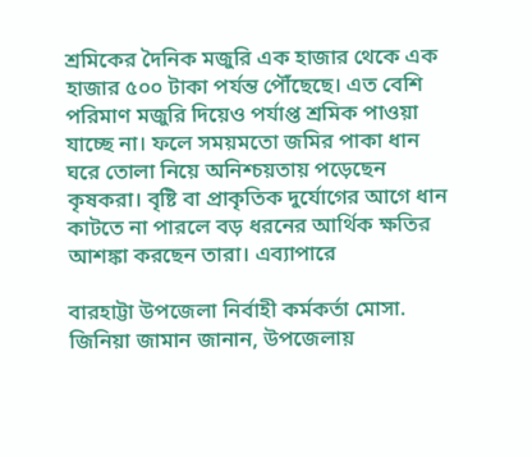শ্রমিকের দৈনিক মজুরি এক হাজার থেকে এক হাজার ৫০০ টাকা পর্যন্ত পৌঁছেছে। এত বেশি পরিমাণ মজুরি দিয়েও পর্যাপ্ত শ্রমিক পাওয়া যাচ্ছে না। ফলে সময়মতো জমির পাকা ধান ঘরে তোলা নিয়ে অনিশ্চয়তায় পড়েছেন কৃষকরা। বৃষ্টি বা প্রাকৃতিক দুর্যোগের আগে ধান কাটতে না পারলে বড় ধরনের আর্থিক ক্ষতির আশঙ্কা করছেন তারা। এব্যাপারে

বারহাট্টা উপজেলা নির্বাহী কর্মকর্তা মোসা. জিনিয়া জামান জানান, উপজেলায়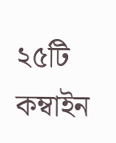২৫টি কম্বাইন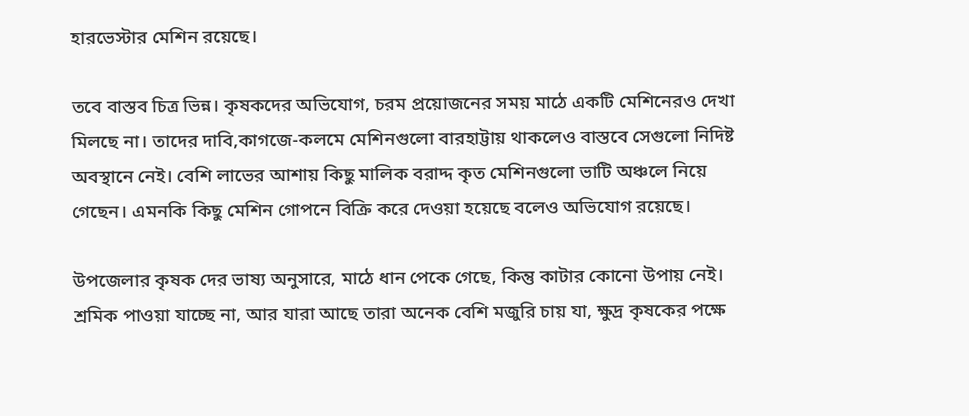হারভেস্টার মেশিন রয়েছে।

তবে বাস্তব চিত্র ভিন্ন। কৃষকদের অভিযোগ, চরম প্রয়োজনের সময় মাঠে একটি মেশিনেরও দেখা মিলছে না। তাদের দাবি,কাগজে-কলমে মেশিনগুলো বারহাট্টায় থাকলেও বাস্তবে সেগুলো নিদিষ্ট অবস্থানে নেই। বেশি লাভের আশায় কিছু মালিক বরাদ্দ কৃত মেশিনগুলো ভাটি অঞ্চলে নিয়ে গেছেন। এমনকি কিছু মেশিন গোপনে বিক্রি করে দেওয়া হয়েছে বলেও অভিযোগ রয়েছে।

উপজেলার কৃষক দের ভাষ্য অনুসারে, মাঠে ধান পেকে গেছে, কিন্তু কাটার কোনো উপায় নেই। শ্রমিক পাওয়া যাচ্ছে না, আর যারা আছে তারা অনেক বেশি মজুরি চায় যা, ক্ষুদ্র কৃষকের পক্ষে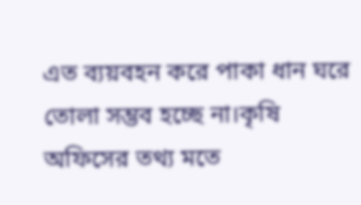এত ব্যয়বহন করে পাকা ধান ঘরে তোলা সম্ভব হচ্ছে না।কৃষি অফিসের তথ্য মতে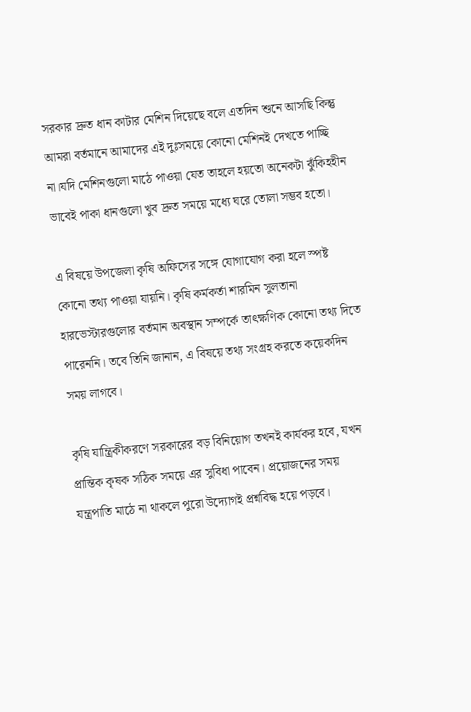সরকার দ্রুত ধান কাটার মেশিন দিয়েছে বলে এতদিন শুনে আসছি কিন্তু আমরা বর্তমানে আমাদের এই দুঃসময়ে কোনো মেশিনই দেখতে পাচ্ছি না।যদি মেশিনগুলো মাঠে পাওয়া যেত তাহলে হয়তো অনেকটা ঝুঁকিহহীন ভাবেই পাকা ধানগুলো খুব দ্রুত সময়ে মধ্যে ঘরে তোলা সম্ভব হতো।

এ বিষয়ে উপজেলা কৃষি অফিসের সঙ্গে যোগাযোগ করা হলে স্পষ্ট কোনো তথ্য পাওয়া যায়নি। কৃষি কর্মকর্তা শারমিন সুলতানা হারভেস্টারগুলোর বর্তমান অবস্থান সম্পর্কে তাৎক্ষণিক কোনো তথ্য দিতে পারেননি। তবে তিনি জানান, এ বিষয়ে তথ্য সংগ্রহ করতে কয়েকদিন সময় লাগবে।

কৃষি যান্ত্রিকীকরণে সরকারের বড় বিনিয়োগ তখনই কার্যকর হবে, যখন প্রান্তিক কৃষক সঠিক সময়ে এর সুবিধা পাবেন। প্রয়োজনের সময় যন্ত্রপাতি মাঠে না থাকলে পুরো উদ্যোগই প্রশ্নবিদ্ধ হয়ে পড়বে।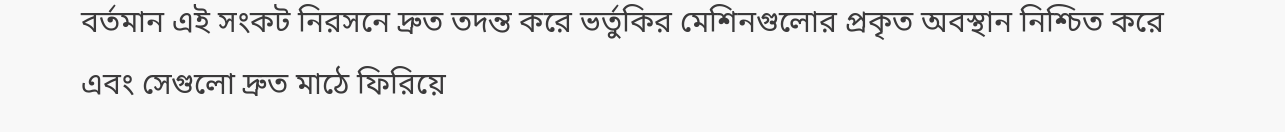বর্তমান এই সংকট নিরসনে দ্রুত তদন্ত করে ভর্তুকির মেশিনগুলোর প্রকৃত অবস্থান নিশ্চিত করে এবং সেগুলো দ্রুত মাঠে ফিরিয়ে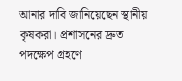আনার দাবি জানিয়েছেন স্থানীয় কৃষকরা। প্রশাসনের দ্রুত পদক্ষেপ গ্রহণে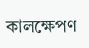কালক্ষেপণ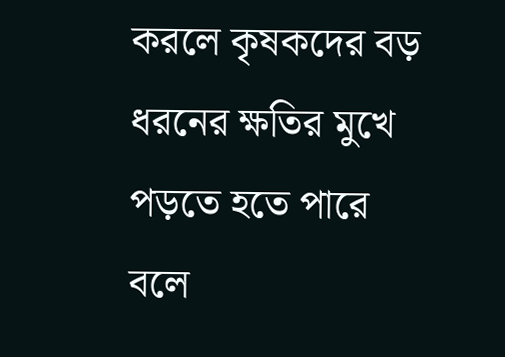করলে কৃষকদের বড় ধরনের ক্ষতির মুখে পড়তে হতে পারে বলে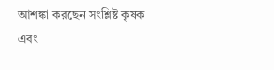আশঙ্কা করছেন সংশ্লিষ্ট কৃষক এবং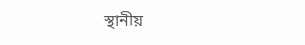স্থানীয়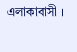এলাকাবাসী ।